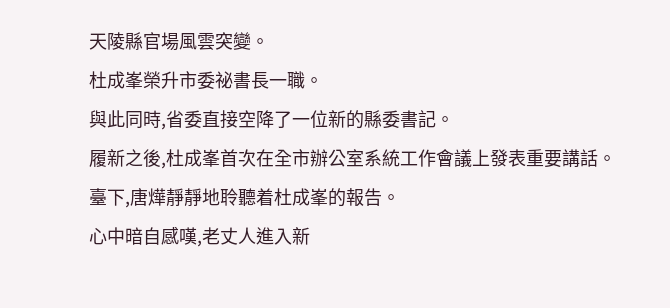天陵縣官場風雲突變。
杜成峯榮升市委祕書長一職。
與此同時,省委直接空降了一位新的縣委書記。
履新之後,杜成峯首次在全市辦公室系統工作會議上發表重要講話。
臺下,唐燁靜靜地聆聽着杜成峯的報告。
心中暗自感嘆,老丈人進入新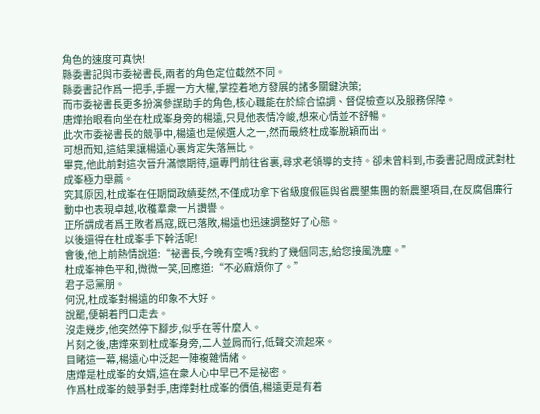角色的速度可真快!
縣委書記與市委祕書長,兩者的角色定位截然不同。
縣委書記作爲一把手,手握一方大權,掌控着地方發展的諸多關鍵決策;
而市委祕書長更多扮演參謀助手的角色,核心職能在於綜合協調、督促檢查以及服務保障。
唐燁抬眼看向坐在杜成峯身旁的楊遠,只見他表情冷峻,想來心情並不舒暢。
此次市委祕書長的競爭中,楊遠也是候選人之一,然而最終杜成峯脫穎而出。
可想而知,這結果讓楊遠心裏肯定失落無比。
畢竟,他此前對這次晉升滿懷期待,還專門前往省裏,尋求老領導的支持。卻未曾料到,市委書記周成武對杜成峯極力舉薦。
究其原因,杜成峯在任期間政績斐然,不僅成功拿下省級度假區與省農墾集團的新農墾項目,在反腐倡廉行動中也表現卓越,收穫羣衆一片讚譽。
正所謂成者爲王敗者爲寇,既已落敗,楊遠也迅速調整好了心態。
以後還得在杜成峯手下幹活呢!
會後,他上前熱情說道:“祕書長,今晚有空嗎?我約了幾個同志,給您接風洗塵。”
杜成峯神色平和,微微一笑,回應道:“不必麻煩你了。”
君子忌黨朋。
何況,杜成峯對楊遠的印象不大好。
說罷,便朝着門口走去。
沒走幾步,他突然停下腳步,似乎在等什麼人。
片刻之後,唐燁來到杜成峯身旁,二人並肩而行,低聲交流起來。
目睹這一幕,楊遠心中泛起一陣複雜情緒。
唐燁是杜成峯的女婿,這在衆人心中早已不是祕密。
作爲杜成峯的競爭對手,唐燁對杜成峯的價值,楊遠更是有着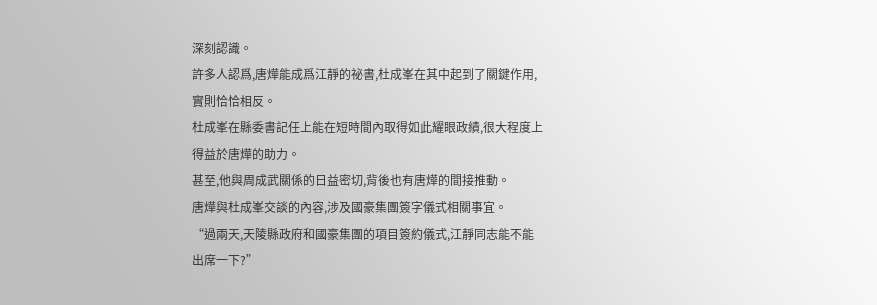深刻認識。
許多人認爲,唐燁能成爲江靜的祕書,杜成峯在其中起到了關鍵作用,實則恰恰相反。
杜成峯在縣委書記任上能在短時間內取得如此耀眼政績,很大程度上得益於唐燁的助力。
甚至,他與周成武關係的日益密切,背後也有唐燁的間接推動。
唐燁與杜成峯交談的內容,涉及國豪集團簽字儀式相關事宜。
“過兩天,天陵縣政府和國豪集團的項目簽約儀式,江靜同志能不能出席一下?”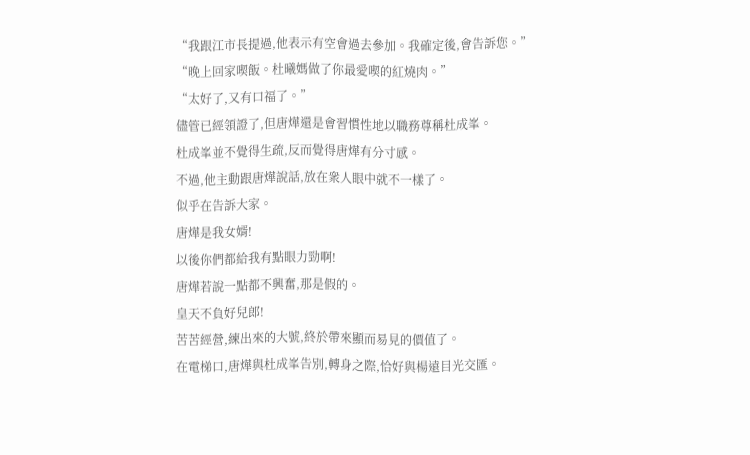“我跟江市長提過,他表示有空會過去參加。我確定後,會告訴您。”
“晚上回家喫飯。杜曦媽做了你最愛喫的紅燒肉。”
“太好了,又有口福了。”
儘管已經領證了,但唐燁還是會習慣性地以職務尊稱杜成峯。
杜成峯並不覺得生疏,反而覺得唐燁有分寸感。
不過,他主動跟唐燁說話,放在衆人眼中就不一樣了。
似乎在告訴大家。
唐燁是我女婿!
以後你們都給我有點眼力勁啊!
唐燁若說一點都不興奮,那是假的。
皇天不負好兒郎!
苦苦經營,練出來的大號,終於帶來顯而易見的價值了。
在電梯口,唐燁與杜成峯告別,轉身之際,恰好與楊遠目光交匯。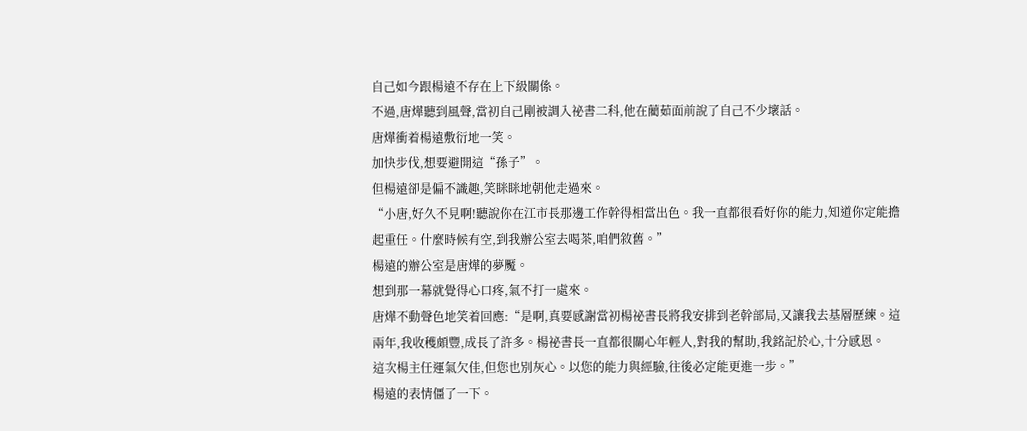自己如今跟楊遠不存在上下級關係。
不過,唐燁聽到風聲,當初自己剛被調入祕書二科,他在藺茹面前說了自己不少壞話。
唐燁衝着楊遠敷衍地一笑。
加快步伐,想要避開這“孫子”。
但楊遠卻是偏不識趣,笑眯眯地朝他走過來。
“小唐,好久不見啊!聽說你在江市長那邊工作幹得相當出色。我一直都很看好你的能力,知道你定能擔起重任。什麼時候有空,到我辦公室去喝茶,咱們敘舊。”
楊遠的辦公室是唐燁的夢魘。
想到那一幕就覺得心口疼,氣不打一處來。
唐燁不動聲色地笑着回應:“是啊,真要感謝當初楊祕書長將我安排到老幹部局,又讓我去基層歷練。這兩年,我收穫頗豐,成長了許多。楊祕書長一直都很關心年輕人,對我的幫助,我銘記於心,十分感恩。
這次楊主任運氣欠佳,但您也別灰心。以您的能力與經驗,往後必定能更進一步。”
楊遠的表情僵了一下。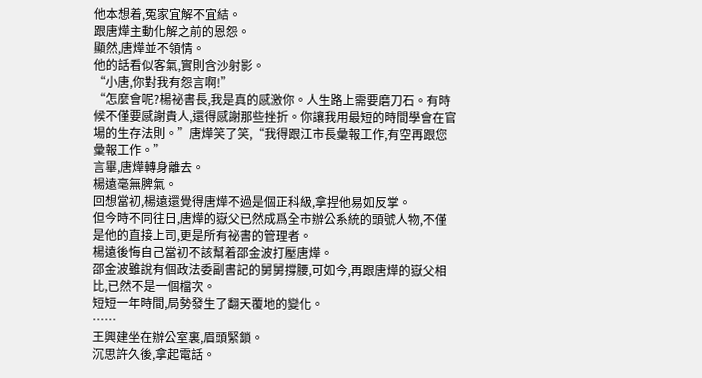他本想着,冤家宜解不宜結。
跟唐燁主動化解之前的恩怨。
顯然,唐燁並不領情。
他的話看似客氣,實則含沙射影。
“小唐,你對我有怨言啊!”
“怎麼會呢?楊祕書長,我是真的感激你。人生路上需要磨刀石。有時候不僅要感謝貴人,還得感謝那些挫折。你讓我用最短的時間學會在官場的生存法則。”唐燁笑了笑,“我得跟江市長彙報工作,有空再跟您彙報工作。”
言畢,唐燁轉身離去。
楊遠毫無脾氣。
回想當初,楊遠還覺得唐燁不過是個正科級,拿捏他易如反掌。
但今時不同往日,唐燁的嶽父已然成爲全市辦公系統的頭號人物,不僅是他的直接上司,更是所有祕書的管理者。
楊遠後悔自己當初不該幫着邵金波打壓唐燁。
邵金波雖說有個政法委副書記的舅舅撐腰,可如今,再跟唐燁的嶽父相比,已然不是一個檔次。
短短一年時間,局勢發生了翻天覆地的變化。
……
王興建坐在辦公室裏,眉頭緊鎖。
沉思許久後,拿起電話。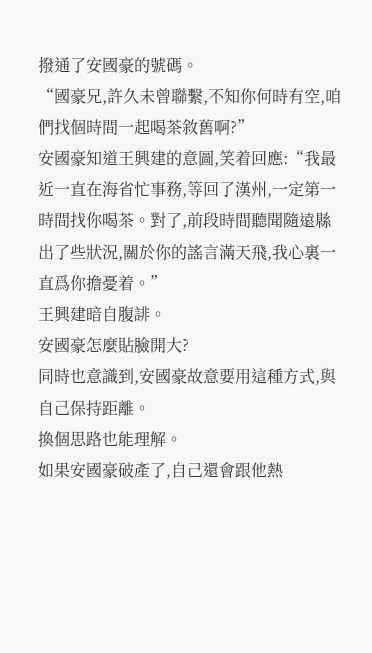撥通了安國豪的號碼。
“國豪兄,許久未曾聯繫,不知你何時有空,咱們找個時間一起喝茶敘舊啊?”
安國豪知道王興建的意圖,笑着回應:“我最近一直在海省忙事務,等回了漢州,一定第一時間找你喝茶。對了,前段時間聽聞隨遠縣出了些狀況,關於你的謠言滿天飛,我心裏一直爲你擔憂着。”
王興建暗自腹誹。
安國豪怎麼貼臉開大?
同時也意識到,安國豪故意要用這種方式,與自己保持距離。
換個思路也能理解。
如果安國豪破產了,自己還會跟他熱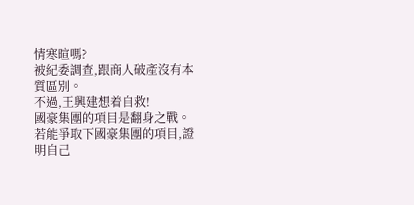情寒暄嗎?
被紀委調查,跟商人破產沒有本質區別。
不過,王興建想着自救!
國豪集團的項目是翻身之戰。
若能爭取下國豪集團的項目,證明自己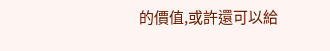的價值,或許還可以給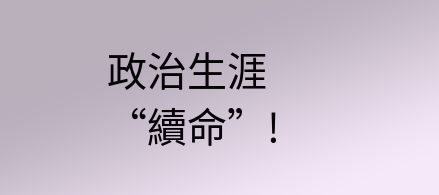政治生涯“續命”!